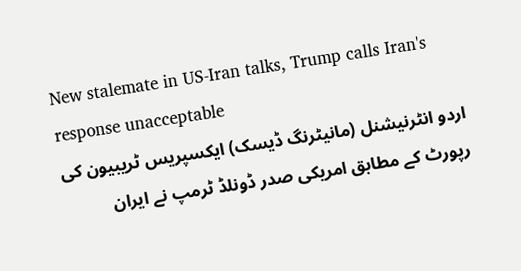New stalemate in US-Iran talks, Trump calls Iran's response unacceptable
اردو انٹرنیشنل (مانیٹرنگ ڈیسک) ایکسپریس ٹریبیون کی رپورٹ کے مطابق امریکی صدر ڈونلڈ ٹرمپ نے ایران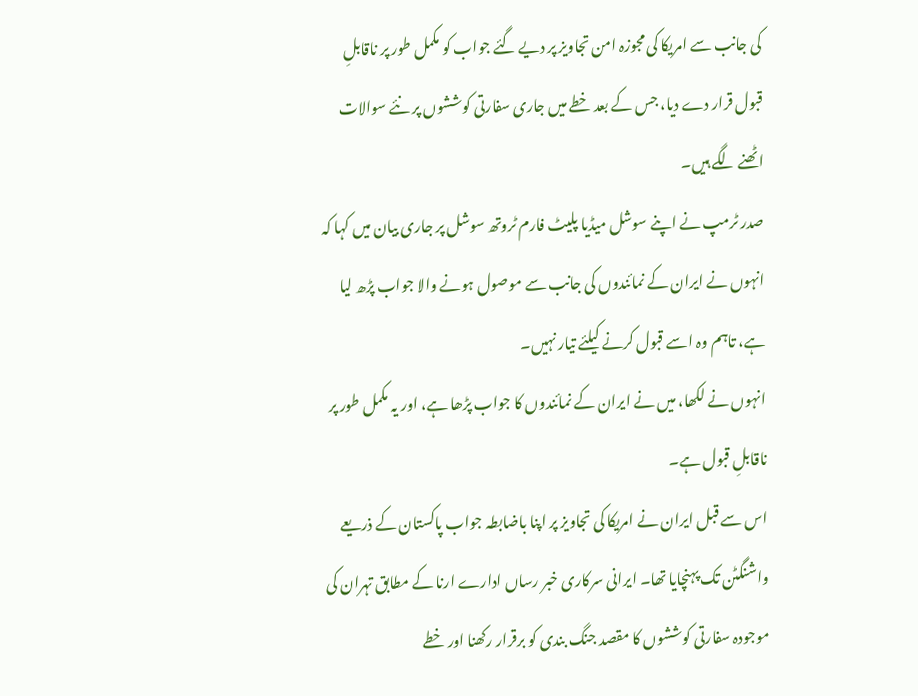کی جانب سے امریکا کی مجوزہ امن تجاویز پر دیے گئے جواب کو مکمل طور پر ناقابلِ قبول قرار دے دیا، جس کے بعد خطے میں جاری سفارتی کوششوں پر نئے سوالات اٹھنے لگے ہیں۔
صدر ٹرمپ نے اپنے سوشل میڈیا پلیٹ فارم ٹروتھ سوشل پر جاری بیان میں کہا کہ انہوں نے ایران کے نمائندوں کی جانب سے موصول ہونے والا جواب پڑھ لیا ہے، تاہم وہ اسے قبول کرنے کیلئے تیار نہیں۔
انہوں نے لکھا، میں نے ایران کے نمائندوں کا جواب پڑھا ہے، اور یہ مکمل طور پر ناقابلِ قبول ہے۔
اس سے قبل ایران نے امریکا کی تجاویز پر اپنا باضابطہ جواب پاکستان کے ذریعے واشنگٹن تک پہنچایا تھا۔ ایرانی سرکاری خبر رساں ادارے ارنا کے مطابق تہران کی موجودہ سفارتی کوششوں کا مقصد جنگ بندی کو برقرار رکھنا اور خطے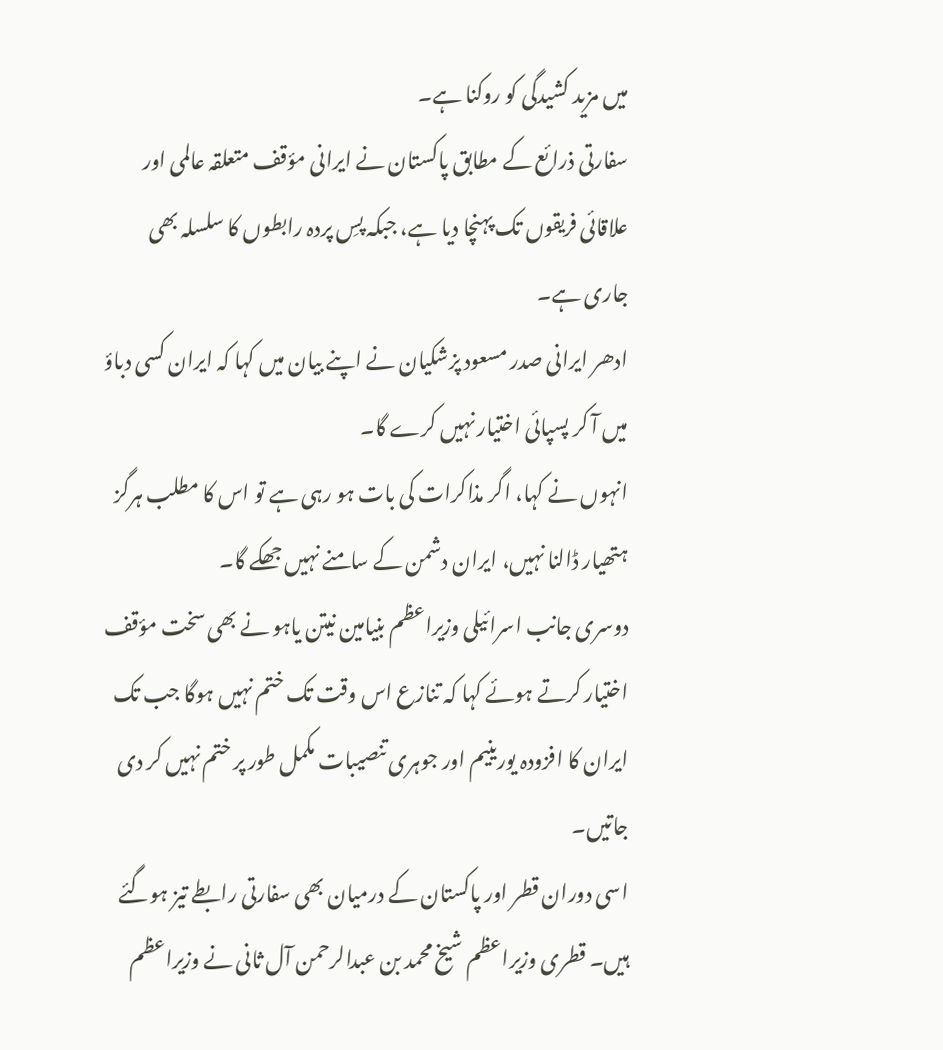میں مزید کشیدگی کو روکنا ہے۔
سفارتی ذرائع کے مطابق پاکستان نے ایرانی مؤقف متعلقہ عالمی اور علاقائی فریقوں تک پہنچا دیا ہے، جبکہ پسِ پردہ رابطوں کا سلسلہ بھی جاری ہے۔
ادھر ایرانی صدر مسعود پزشکیان نے اپنے بیان میں کہا کہ ایران کسی دباؤ میں آ کر پسپائی اختیار نہیں کرے گا۔
انہوں نے کہا، اگر مذاکرات کی بات ہو رہی ہے تو اس کا مطلب ہرگز ہتھیار ڈالنا نہیں، ایران دشمن کے سامنے نہیں جھکے گا۔
دوسری جانب اسرائیلی وزیراعظم بنیامین نیتن یاہو نے بھی سخت مؤقف اختیار کرتے ہوئے کہا کہ تنازع اس وقت تک ختم نہیں ہوگا جب تک ایران کا افزودہ یورینیم اور جوہری تنصیبات مکمل طور پر ختم نہیں کر دی جاتیں۔
اسی دوران قطر اور پاکستان کے درمیان بھی سفارتی رابطے تیز ہوگئے ہیں۔ قطری وزیراعظم شیخ محمد بن عبدالرحمن آل ثانی نے وزیراعظم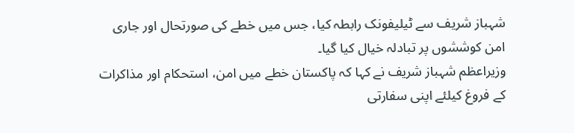شہباز شریف سے ٹیلیفونک رابطہ کیا، جس میں خطے کی صورتحال اور جاری امن کوششوں پر تبادلہ خیال کیا گیا۔
وزیراعظم شہباز شریف نے کہا کہ پاکستان خطے میں امن، استحکام اور مذاکرات کے فروغ کیلئے اپنی سفارتی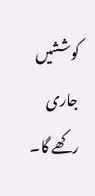کوششیں جاری رکھے گا۔